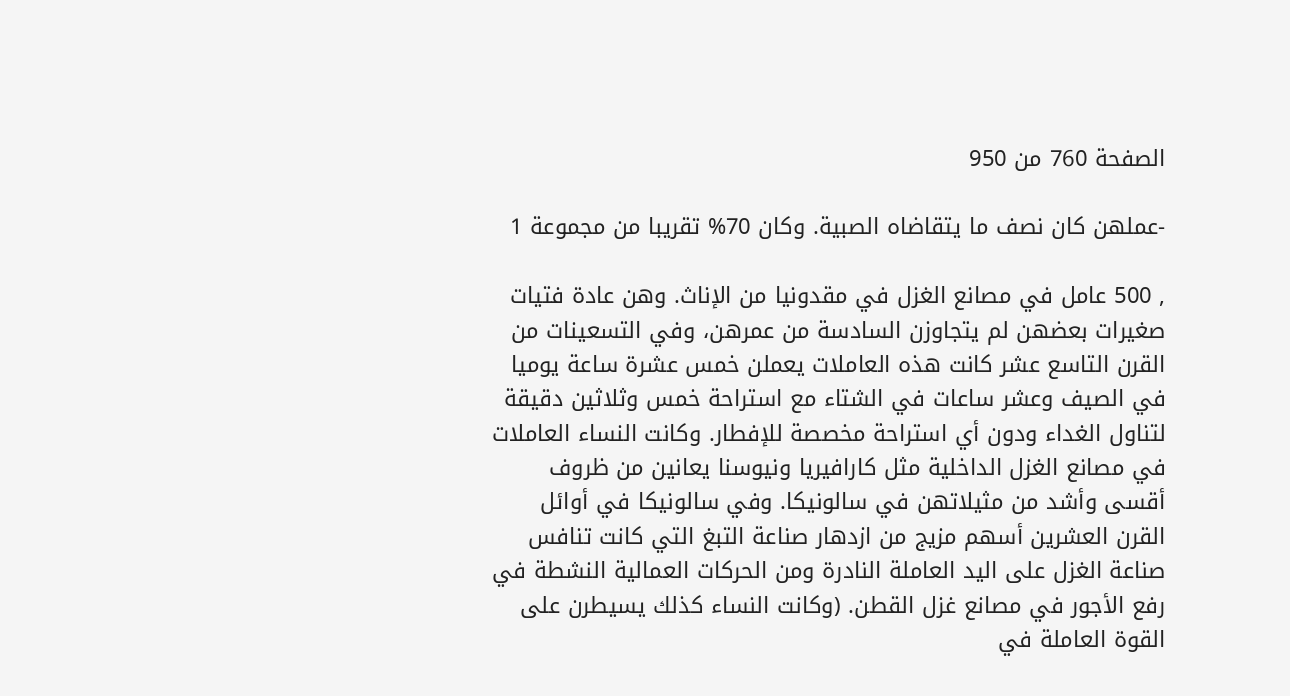الصفحة 760 من 950

-عملهن كان نصف ما يتقاضاه الصبية. وكان 70% تقريبا من مجموعة 1

, 500 عامل في مصانع الغزل في مقدونيا من الإناث. وهن عادة فتيات صغيرات بعضهن لم يتجاوزن السادسة من عمرهن، وفي التسعينات من القرن التاسع عشر كانت هذه العاملات يعملن خمس عشرة ساعة يوميا في الصيف وعشر ساعات في الشتاء مع استراحة خمس وثلاثين دقيقة لتناول الغداء ودون أي استراحة مخصصة للإفطار. وكانت النساء العاملات في مصانع الغزل الداخلية مثل کارافيريا ونيوسنا يعانين من ظروف أقسى وأشد من مثيلاتهن في سالونيكا. وفي سالونيكا في أوائل القرن العشرين أسهم مزيج من ازدهار صناعة التبغ التي كانت تنافس صناعة الغزل على اليد العاملة النادرة ومن الحركات العمالية النشطة في رفع الأجور في مصانع غزل القطن. (وكانت النساء كذلك يسيطرن على القوة العاملة في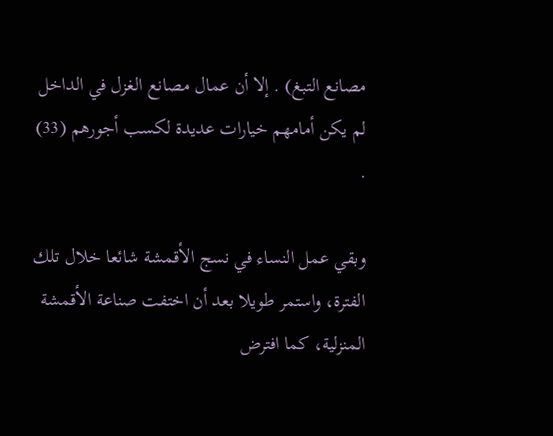مصانع التبغ) . إلا أن عمال مصانع الغزل في الداخل لم يكن أمامهم خيارات عديدة لكسب أجورهم (33) .

وبقي عمل النساء في نسج الأقمشة شائعا خلال تلك الفترة، واستمر طويلا بعد أن اختفت صناعة الأقمشة المنزلية، كما افترض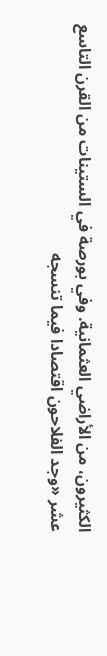الكثيرون، من الأراضي العثمانية. وفي بورصة في الستينات من القرن التاسع عشر «وجد الفلاحون اقتصادا فيما تنسجه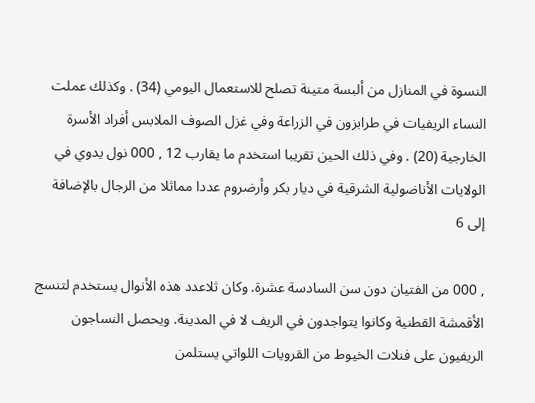النسوة في المنازل من ألبسة متينة تصلح للاستعمال اليومي (34) . وكذلك عملت النساء الريفيات في طرابزون في الزراعة وفي غزل الصوف الملابس أفراد الأسرة الخارجية (20) . وفي ذلك الحين تقريبا استخدم ما يقارب 12 , 000 نول يدوي في الولايات الأناضولية الشرقية في ديار بكر وأرضروم عددا مماثلا من الرجال بالإضافة إلى 6

, 000 من الفتيان دون سن السادسة عشرة. وكان ثلاعدد هذه الأنوال يستخدم لتنسج الأقمشة القطنية وكانوا يتواجدون في الريف لا في المدينة. ويحصل النساجون الريفيون على فنلات الخيوط من القرويات اللواتي يستلمن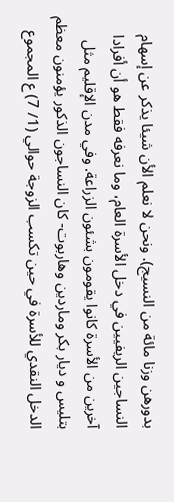بدورهن وزنا مائة من النسيج). ونحن لا نعلم الأن شيئا يذكر عن إسهام النساجين الريفيين في دخل الأسرة العام، وما نعرفه فقط هو أن أفرادا آخرين من الأسرة كانوا يقومون بشئون الزراعة. وفي مدن الإقليم مثل بتليس و ديار بکر وماردين وهاربوت- كان النساجون الذكور يؤمنون معظم الدخل النقدي للأسرة في حين تكسب الزوجة حوالي (1/ 7) ع المجموع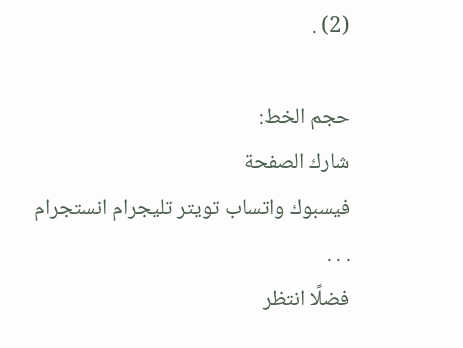(2) .

حجم الخط:
شارك الصفحة
فيسبوك واتساب تويتر تليجرام انستجرام
. . .
فضلًا انتظر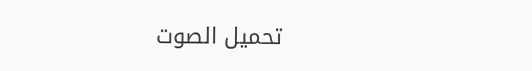تحميل الصوت